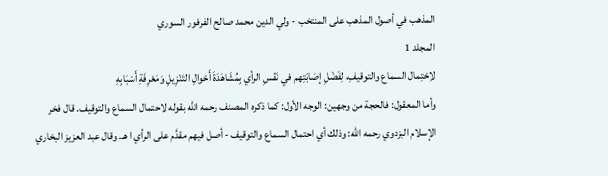المذهب في أصول المذهب على المنتخب - ولي الدين محمد صالح الفرفور السوري
المجلد 1
لاِحْتِمال السماع والتوقيفِ، لِفَضْلِ إصَابَتِهم في نَفْسِ الرأي بِمُشَاهَدَةَ أَحْوالِ التَنْزِيلِ وَمَعْرِفَةِ أَسْبَابِهِ
وأما المعقول: فالحجة من وجهين: الوجه الأول: كما ذكره المصنف رحمه الله بقوله لاحتمال السماع والتوقيف. قال فخر الإسلام البزدوي رحمه الله: وذلك أي احتمال السماع والتوقيف - أصل فيهم مقدَّم على الرأي ا هـ. وقال عبد العزيز البخاري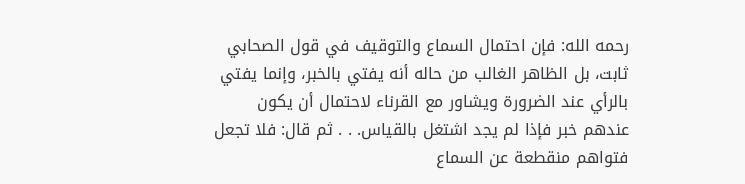رحمه الله: فإن احتمال السماع والتوقيف في قول الصحابي ثابت، بل الظاهر الغالب من حاله أنه يفتي بالخبر، وإنما يفتي بالرأي عند الضرورة ويشاور مع القرناء لاحتمال أن يكون عندهم خبر فإذا لم يجد اشتغل بالقياس. . . ثم قال: فلا تجعل فتواهم منقطعة عن السماع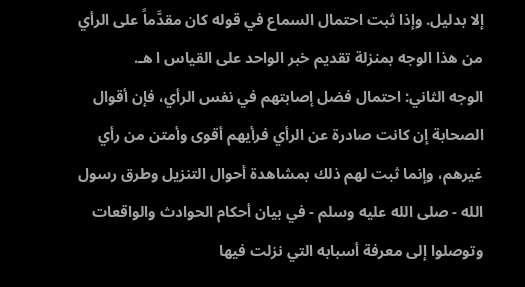إلا بدليل. وإذا ثبت احتمال السماع في قوله كان مقدَّماً على الرأي من هذا الوجه بمنزلة تقديم خبر الواحد على القياس ا هـ.
الوجه الثاني: احتمال فضل إصابتهم في نفس الرأي، فإن أقوال الصحابة إن كانت صادرة عن الرأي فرأيهم أقوى وأمتن من رأي غيرهم، وإنما ثبت لهم ذلك بمشاهدة أحوال التنزيل وطرق رسول الله - صلى الله عليه وسلم - في بيان أحكام الحوادث والواقعات وتوصلوا إلى معرفة أسبابه التي نزلت فيها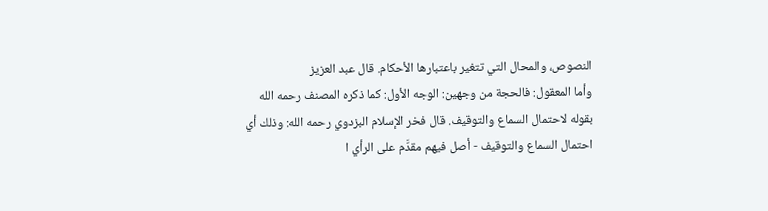النصوص، والمحال التي تتغير باعتبارها الأحكام. قال عبد العزيز
وأما المعقول: فالحجة من وجهين: الوجه الأول: كما ذكره المصنف رحمه الله بقوله لاحتمال السماع والتوقيف. قال فخر الإسلام البزدوي رحمه الله: وذلك أي احتمال السماع والتوقيف - أصل فيهم مقدَّم على الرأي ا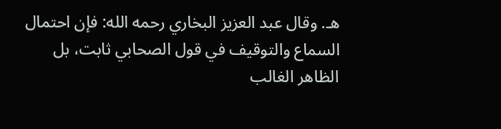هـ. وقال عبد العزيز البخاري رحمه الله: فإن احتمال السماع والتوقيف في قول الصحابي ثابت، بل الظاهر الغالب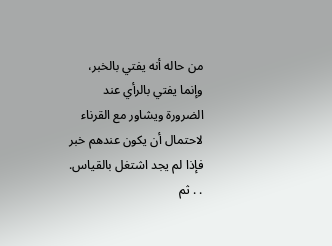من حاله أنه يفتي بالخبر، وإنما يفتي بالرأي عند الضرورة ويشاور مع القرناء لاحتمال أن يكون عندهم خبر فإذا لم يجد اشتغل بالقياس. . . ثم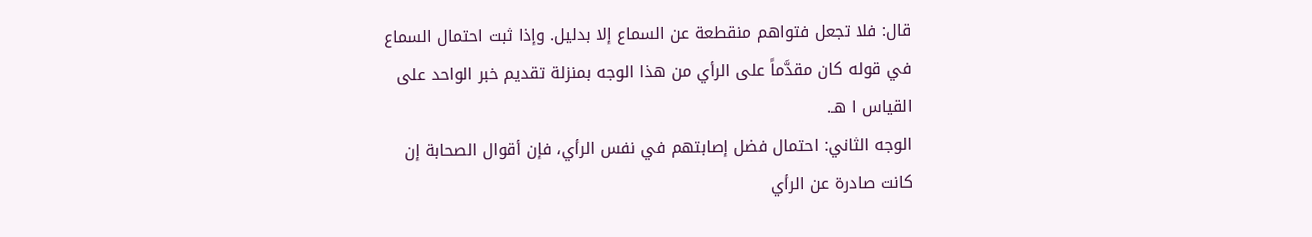قال: فلا تجعل فتواهم منقطعة عن السماع إلا بدليل. وإذا ثبت احتمال السماع في قوله كان مقدَّماً على الرأي من هذا الوجه بمنزلة تقديم خبر الواحد على القياس ا هـ.
الوجه الثاني: احتمال فضل إصابتهم في نفس الرأي، فإن أقوال الصحابة إن كانت صادرة عن الرأي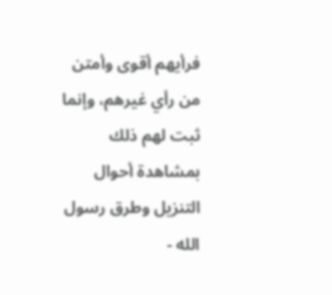فرأيهم أقوى وأمتن من رأي غيرهم، وإنما ثبت لهم ذلك بمشاهدة أحوال التنزيل وطرق رسول الله -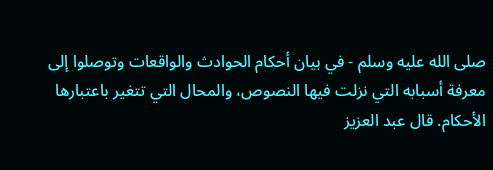صلى الله عليه وسلم - في بيان أحكام الحوادث والواقعات وتوصلوا إلى معرفة أسبابه التي نزلت فيها النصوص، والمحال التي تتغير باعتبارها الأحكام. قال عبد العزيز